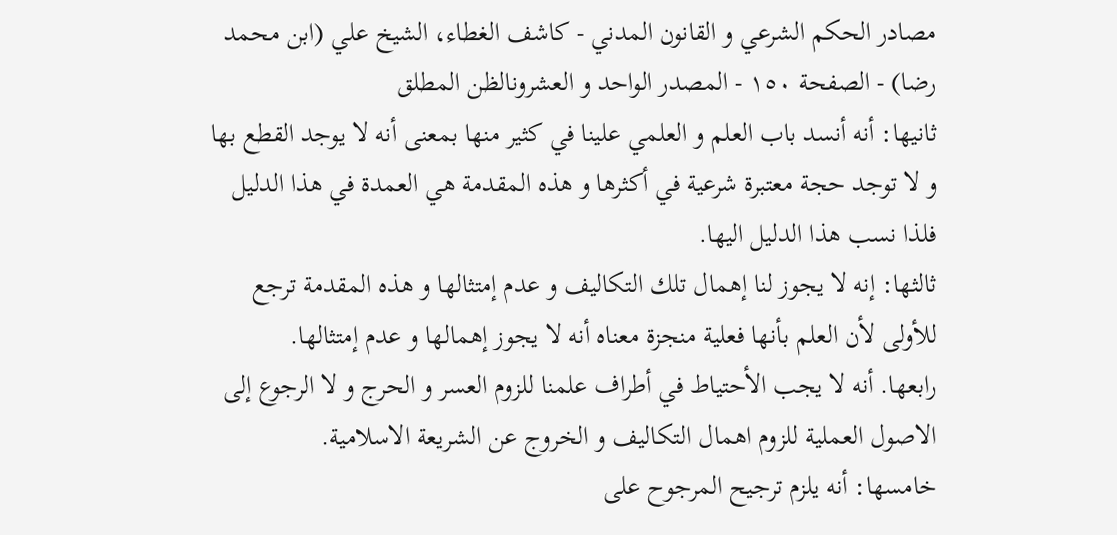مصادر الحكم الشرعي و القانون المدني - كاشف الغطاء، الشيخ علي (ابن محمد رضا) - الصفحة ١٥٠ - المصدر الواحد و العشرونالظن المطلق
ثانيها: أنه أنسد باب العلم و العلمي علينا في كثير منها بمعنى أنه لا يوجد القطع بها و لا توجد حجة معتبرة شرعية في أكثرها و هذه المقدمة هي العمدة في هذا الدليل فلذا نسب هذا الدليل اليها.
ثالثها: إنه لا يجوز لنا إهمال تلك التكاليف و عدم إمتثالها و هذه المقدمة ترجع للأولى لأن العلم بأنها فعلية منجزة معناه أنه لا يجوز إهمالها و عدم إمتثالها.
رابعها. أنه لا يجب الأحتياط في أطراف علمنا للزوم العسر و الحرج و لا الرجوع إلى الاصول العملية للزوم اهمال التكاليف و الخروج عن الشريعة الاسلامية.
خامسها: أنه يلزم ترجيح المرجوح على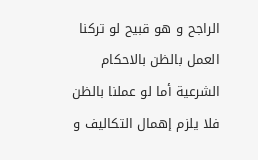الراجح و هو قبيح لو تركنا العمل بالظن بالاحكام الشرعية أما لو عملنا بالظن فلا يلزم إهمال التكاليف و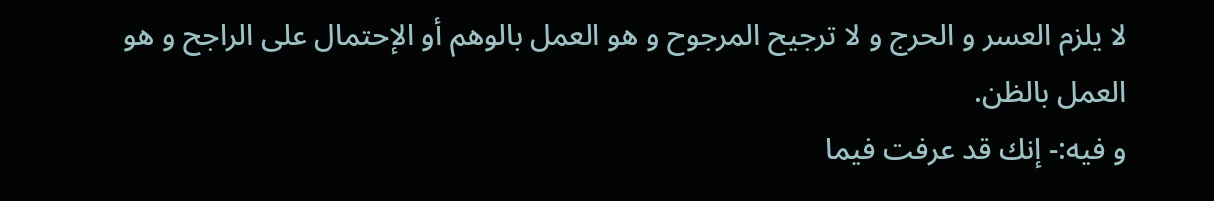لا يلزم العسر و الحرج و لا ترجيح المرجوح و هو العمل بالوهم أو الإحتمال على الراجح و هو العمل بالظن.
و فيه:- إنك قد عرفت فيما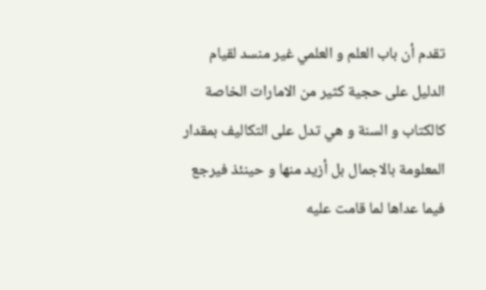تقدم أن باب العلم و العلمي غير منسد لقيام الدليل على حجية كثير من الامارات الخاصة كالكتاب و السنة و هي تدل على التكاليف بمقدار المعلومة بالاجمال بل أزيد منها و حينئذ فيرجع فيما عداها لما قامت عليه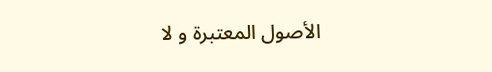الأصول المعتبرة و لا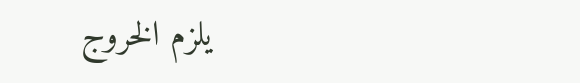يلزم الخروج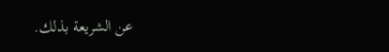عن الشريعة بذلك.